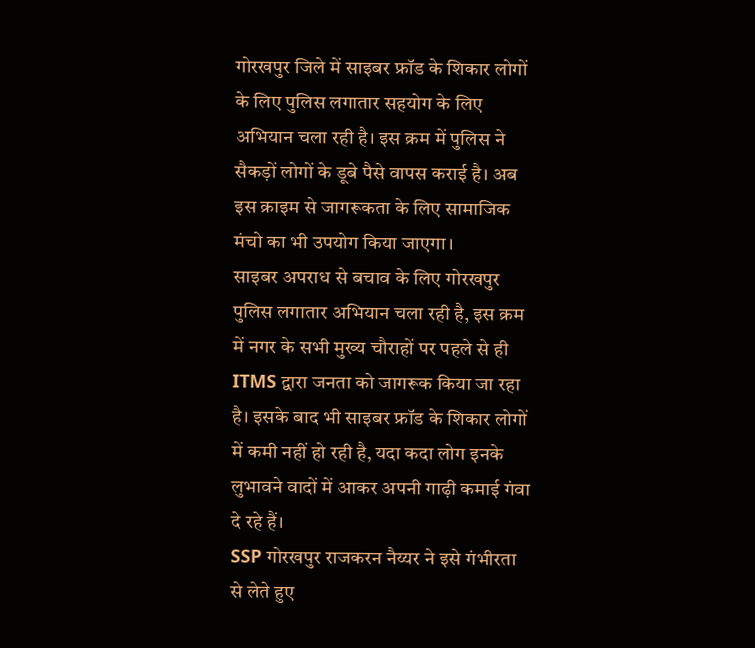गोरखपुर जिले में साइबर फ्रॉड के शिकार लोगों के लिए पुलिस लगातार सहयोग के लिए अभियान चला रही है। इस क्रम में पुलिस ने सैकड़ों लोगों के डूबे पैसे वापस कराई है। अब इस क्राइम से जागरूकता के लिए सामाजिक मंचो का भी उपयोग किया जाएगा।
साइबर अपराध से बचाव के लिए गोरखपुर पुलिस लगातार अभियान चला रही है, इस क्रम में नगर के सभी मुख्य चौराहों पर पहले से ही ITMS द्वारा जनता को जागरूक किया जा रहा है। इसके बाद भी साइबर फ्रॉड के शिकार लोगों में कमी नहीं हो रही है, यदा कदा लोग इनके लुभावने वादों में आकर अपनी गाढ़ी कमाई गंवा दे रहे हैं।
SSP गोरखपुर राजकरन नैय्यर ने इसे गंभीरता से लेते हुए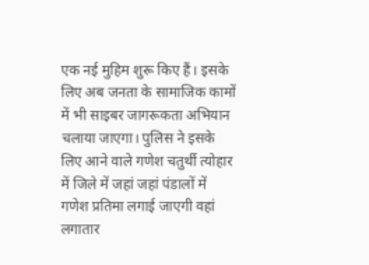एक नई मुहिम शुरू किए हैं। इसके लिए अब जनता के सामाजिक कामों में भी साइबर जागरूकता अभियान चलाया जाएगा। पुलिस ने इसके लिए आने वाले गणेश चतुर्थी त्योहार में जिले में जहां जहां पंडालों में गणेश प्रतिमा लगाई जाएगी वहां लगातार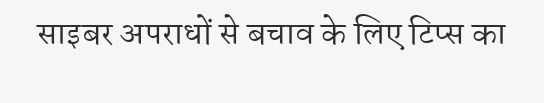साइबर अपराधों से बचाव के लिए टिप्स का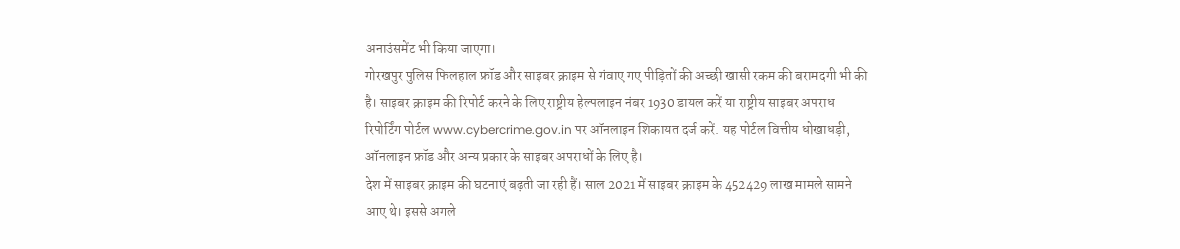अनाउंसमेंट भी किया जाएगा।
गोरखपुर पुलिस फिलहाल फ्रॉड और साइबर क्राइम से गंवाए गए पीड़ितों की अच्छी खासी रकम की बरामदगी भी की है। साइबर क्राइम की रिपोर्ट करने के लिए राष्ट्रीय हेल्पलाइन नंबर 1930 डायल करें या राष्ट्रीय साइबर अपराध रिपोर्टिंग पोर्टल www.cybercrime.gov.in पर ऑनलाइन शिकायत दर्ज करें. यह पोर्टल वित्तीय धोखाधड़ी, ऑनलाइन फ्रॉड और अन्य प्रकार के साइबर अपराधों के लिए है।
देश में साइबर क्राइम की घटनाएं बढ़ती जा रही हैं। साल 2021 में साइबर क्राइम के 452429 लाख मामले सामने आए थे। इससे अगले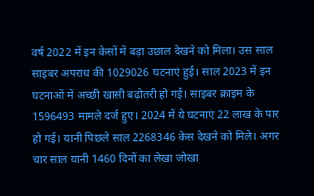वर्ष 2022 में इन केसों में बड़ा उछाल देखने को मिला। उस साल साइबर अपराध की 1029026 घटनाएं हुई। साल 2023 में इन घटनाओं में अच्छी खासी बढ़ोतरी हो गई। साइबर क्राइम के 1596493 मामले दर्ज हुए। 2024 में ये घटनाएं 22 लाख के पार हो गई। यानी पिछले साल 2268346 केस देखने को मिले। अगर चार साल यानी 1460 दिनों का लेखा जोखा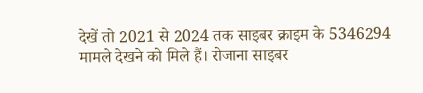देखें तो 2021 से 2024 तक साइबर क्राइम के 5346294 मामले देखने को मिले हैं। रोजाना साइबर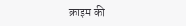क्राइम की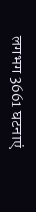लगभग 3661 घटनाएं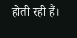होती रही हैं।